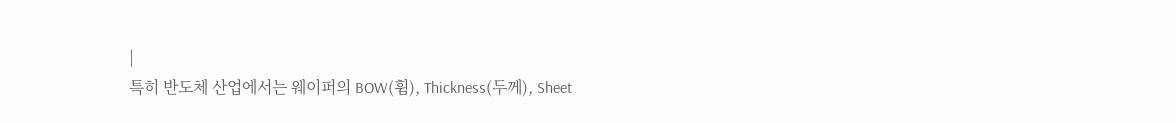|
특히 반도체 산업에서는 웨이퍼의 BOW(휨), Thickness(두께), Sheet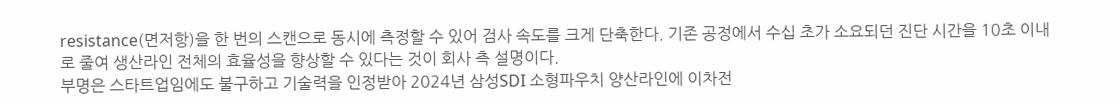resistance(면저항)을 한 번의 스캔으로 동시에 측정할 수 있어 검사 속도를 크게 단축한다. 기존 공정에서 수십 초가 소요되던 진단 시간을 10초 이내로 줄여 생산라인 전체의 효율성을 향상할 수 있다는 것이 회사 측 설명이다.
부명은 스타트업임에도 불구하고 기술력을 인정받아 2024년 삼성SDI 소형파우치 양산라인에 이차전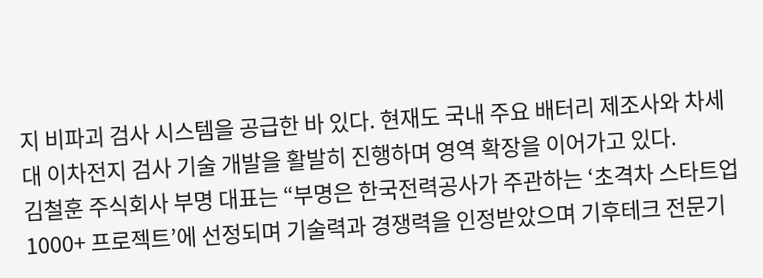지 비파괴 검사 시스템을 공급한 바 있다. 현재도 국내 주요 배터리 제조사와 차세대 이차전지 검사 기술 개발을 활발히 진행하며 영역 확장을 이어가고 있다.
김철훈 주식회사 부명 대표는 “부명은 한국전력공사가 주관하는 ‘초격차 스타트업 1000+ 프로젝트’에 선정되며 기술력과 경쟁력을 인정받았으며 기후테크 전문기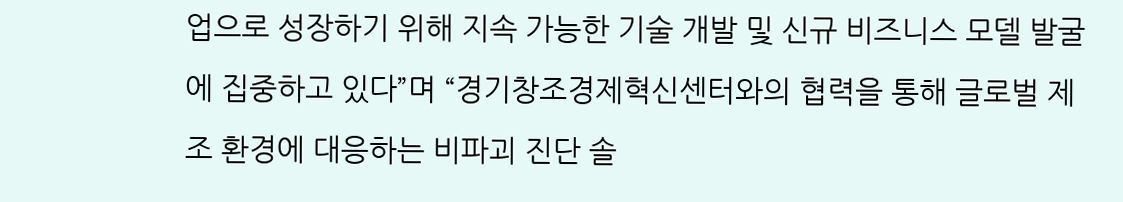업으로 성장하기 위해 지속 가능한 기술 개발 및 신규 비즈니스 모델 발굴에 집중하고 있다”며 “경기창조경제혁신센터와의 협력을 통해 글로벌 제조 환경에 대응하는 비파괴 진단 솔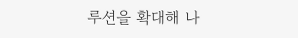루션을 확대해 나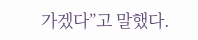가겠다”고 말했다.